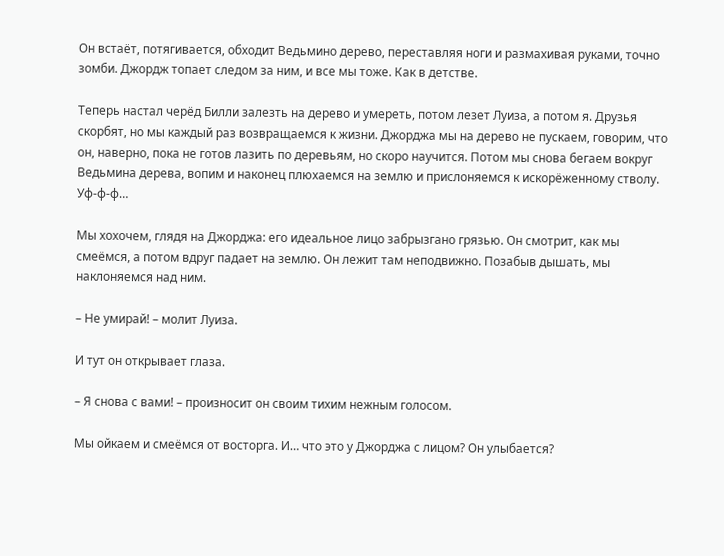Он встаёт, потягивается, обходит Ведьмино дерево, переставляя ноги и размахивая руками, точно зомби. Джордж топает следом за ним, и все мы тоже. Как в детстве.

Теперь настал черёд Билли залезть на дерево и умереть, потом лезет Луиза, а потом я. Друзья скорбят, но мы каждый раз возвращаемся к жизни. Джорджа мы на дерево не пускаем, говорим, что он, наверно, пока не готов лазить по деревьям, но скоро научится. Потом мы снова бегаем вокруг Ведьмина дерева, вопим и наконец плюхаемся на землю и прислоняемся к искорёженному стволу. Уф-ф-ф…

Мы хохочем, глядя на Джорджа: его идеальное лицо забрызгано грязью. Он смотрит, как мы смеёмся, а потом вдруг падает на землю. Он лежит там неподвижно. Позабыв дышать, мы наклоняемся над ним.

– Не умирай! – молит Луиза.

И тут он открывает глаза.

– Я снова с вами! – произносит он своим тихим нежным голосом.

Мы ойкаем и смеёмся от восторга. И… что это у Джорджа с лицом? Он улыбается?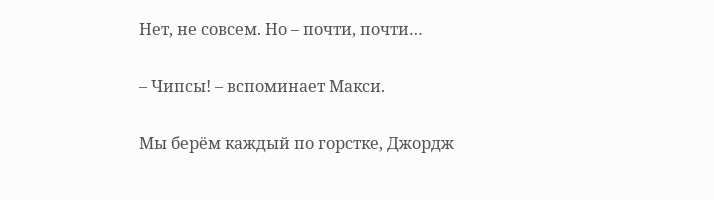Нет, не совсем. Но – почти, почти…

– Чипсы! – вспоминает Макси.

Мы берём каждый по горстке, Джордж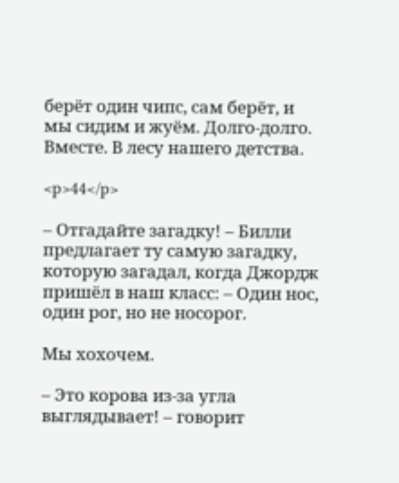берёт один чипс, сам берёт, и мы сидим и жуём. Долго-долго. Вместе. В лесу нашего детства.

<p>44</p>

– Отгадайте загадку! – Билли предлагает ту самую загадку, которую загадал, когда Джордж пришёл в наш класс: – Один нос, один рог, но не носорог.

Мы хохочем.

– Это корова из-за угла выглядывает! – говорит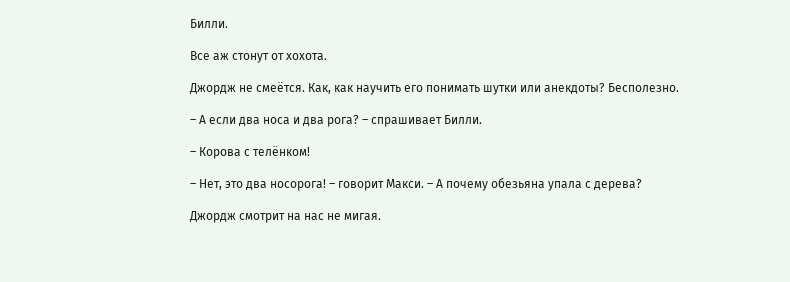Билли.

Все аж стонут от хохота.

Джордж не смеётся. Как, как научить его понимать шутки или анекдоты? Бесполезно.

– А если два носа и два рога? – спрашивает Билли.

– Корова с телёнком!

– Нет, это два носорога! – говорит Макси. – А почему обезьяна упала с дерева?

Джордж смотрит на нас не мигая.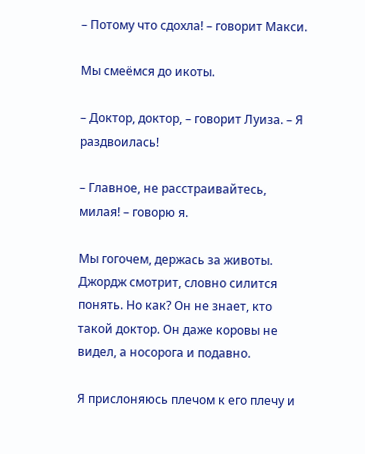– Потому что сдохла! – говорит Макси.

Мы смеёмся до икоты.

– Доктор, доктор, – говорит Луиза. – Я раздвоилась!

– Главное, не расстраивайтесь, милая! – говорю я.

Мы гогочем, держась за животы. Джордж смотрит, словно силится понять. Но как? Он не знает, кто такой доктор. Он даже коровы не видел, а носорога и подавно.

Я прислоняюсь плечом к его плечу и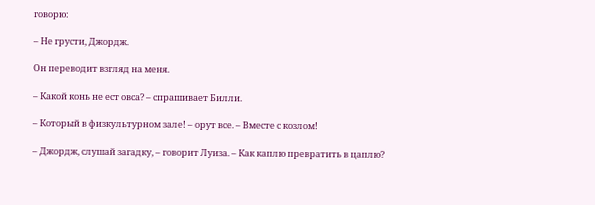говорю:

– Не грусти, Джордж.

Он переводит взгляд на меня.

– Какой конь не ест овса? – спрашивает Билли.

– Который в физкультурном зале! – орут все. – Вместе с козлом!

– Джордж, слушай загадку, – говорит Луиза. – Как каплю превратить в цаплю?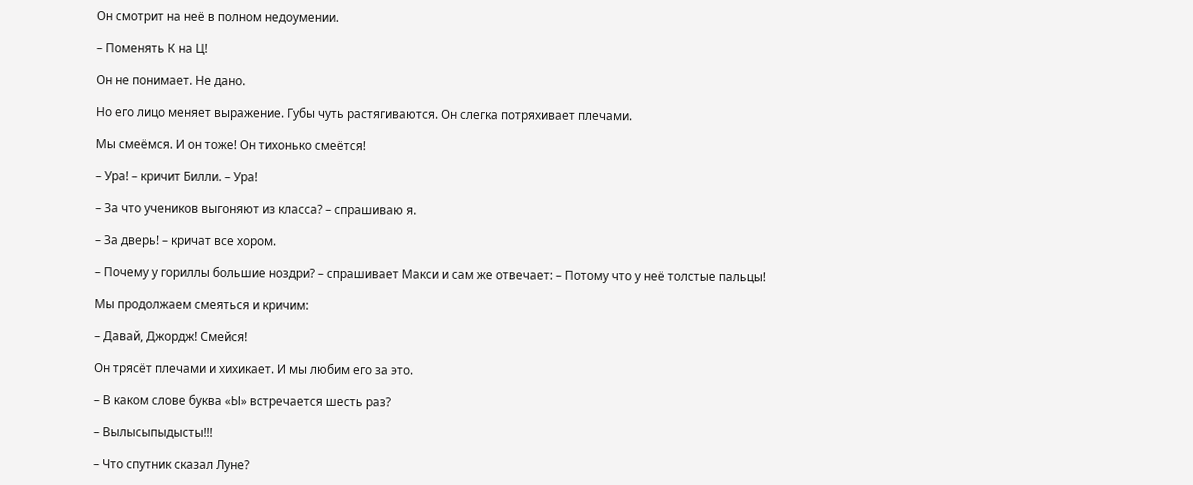Он смотрит на неё в полном недоумении.

– Поменять К на Ц!

Он не понимает. Не дано.

Но его лицо меняет выражение. Губы чуть растягиваются. Он слегка потряхивает плечами.

Мы смеёмся. И он тоже! Он тихонько смеётся!

– Ура! – кричит Билли. – Ура!

– За что учеников выгоняют из класса? – спрашиваю я.

– За дверь! – кричат все хором.

– Почему у гориллы большие ноздри? – спрашивает Макси и сам же отвечает: – Потому что у неё толстые пальцы!

Мы продолжаем смеяться и кричим:

– Давай, Джордж! Смейся!

Он трясёт плечами и хихикает. И мы любим его за это.

– В каком слове буква «Ы» встречается шесть раз?

– Вылысыпыдысты!!!

– Что спутник сказал Луне?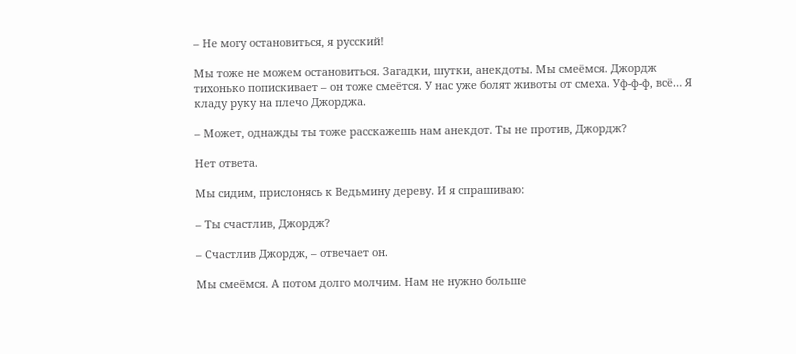– Не могу остановиться, я русский!

Мы тоже не можем остановиться. Загадки, шутки, анекдоты. Мы смеёмся. Джордж тихонько попискивает – он тоже смеётся. У нас уже болят животы от смеха. Уф-ф-ф, всё… Я кладу руку на плечо Джорджа.

– Может, однажды ты тоже расскажешь нам анекдот. Ты не против, Джордж?

Нет ответа.

Мы сидим, прислонясь к Ведьмину дереву. И я спрашиваю:

– Ты счастлив, Джордж?

– Счастлив Джордж, – отвечает он.

Мы смеёмся. А потом долго молчим. Нам не нужно больше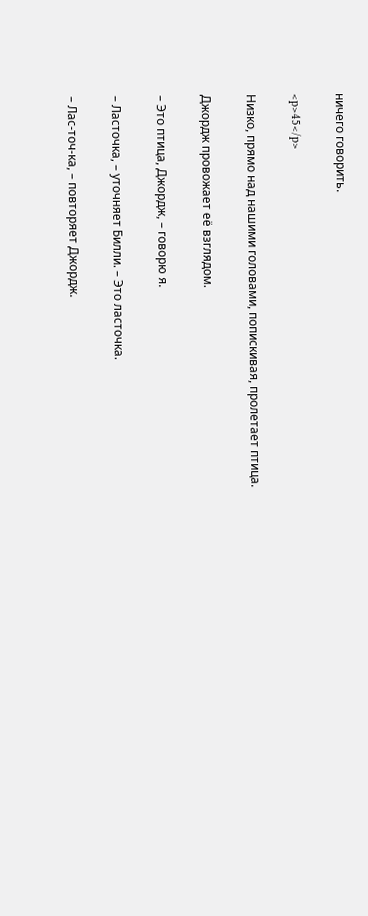ничего говорить.

<p>45</p>

Низко, прямо над нашими головами, попискивая, пролетает птица.

Джордж провожает её взглядом.

– Это птица, Джордж, – говорю я.

– Ласточка, – уточняет Билли. – Это ласточка.

– Лас-точ-ка, – повторяет Джордж.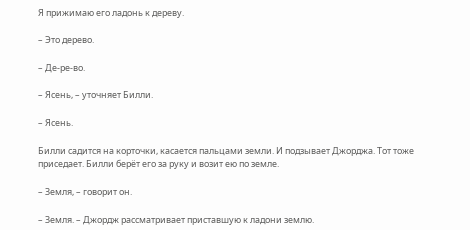Я прижимаю его ладонь к дереву.

– Это дерево.

– Де-ре-во.

– Ясень, – уточняет Билли.

– Ясень.

Билли садится на корточки, касается пальцами земли. И подзывает Джорджа. Тот тоже приседает. Билли берёт его за руку и возит ею по земле.

– Земля, – говорит он.

– Земля. – Джордж рассматривает приставшую к ладони землю.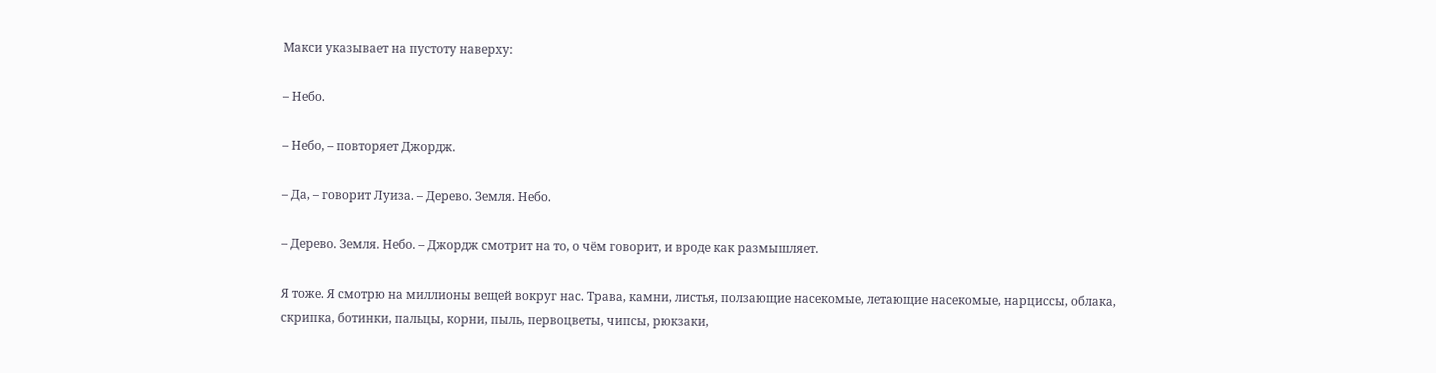Макси указывает на пустоту наверху:

– Небо.

– Небо, – повторяет Джордж.

– Да, – говорит Луиза. – Дерево. Земля. Небо.

– Дерево. Земля. Небо. – Джордж смотрит на то, о чём говорит, и вроде как размышляет.

Я тоже. Я смотрю на миллионы вещей вокруг нас. Трава, камни, листья, ползающие насекомые, летающие насекомые, нарциссы, облака, скрипка, ботинки, пальцы, корни, пыль, первоцветы, чипсы, рюкзаки,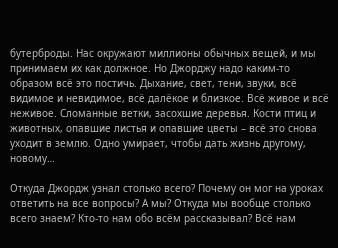бутерброды. Нас окружают миллионы обычных вещей, и мы принимаем их как должное. Но Джорджу надо каким-то образом всё это постичь. Дыхание, свет, тени, звуки, всё видимое и невидимое, всё далёкое и близкое. Всё живое и всё неживое. Сломанные ветки, засохшие деревья. Кости птиц и животных, опавшие листья и опавшие цветы – всё это снова уходит в землю. Одно умирает, чтобы дать жизнь другому, новому…

Откуда Джордж узнал столько всего? Почему он мог на уроках ответить на все вопросы? А мы? Откуда мы вообще столько всего знаем? Кто-то нам обо всём рассказывал? Всё нам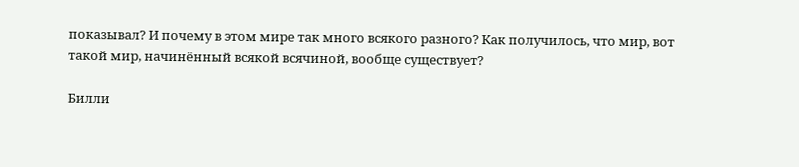показывал? И почему в этом мире так много всякого разного? Как получилось, что мир, вот такой мир, начинённый всякой всячиной, вообще существует?

Билли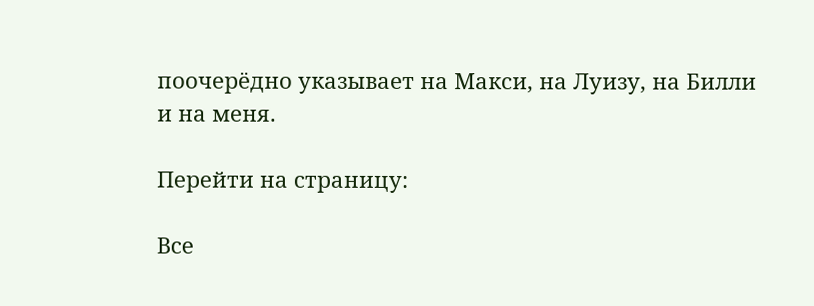поочерёдно указывает на Макси, на Луизу, на Билли и на меня.

Перейти на страницу:

Все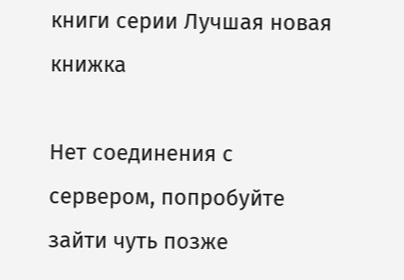книги серии Лучшая новая книжка

Нет соединения с сервером, попробуйте зайти чуть позже